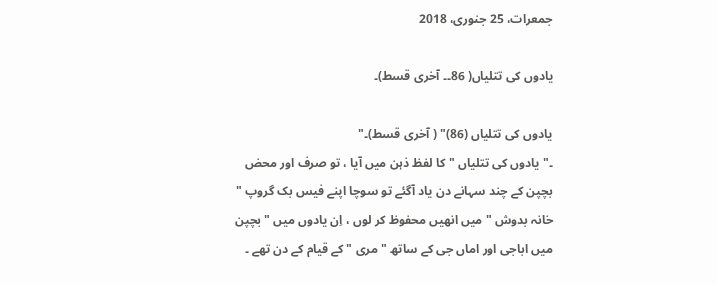جمعرات، 25 جنوری، 2018

یادوں کی تتلیاں( 86۔۔ آخری قسط)۔

یادوں کی تتلیاں (86)" ( آخری قسط)۔"
۔"یادوں کی تتلیاں "کا لفظ ذہن میں آیا ، تو صرف اور محض بچپن کے چند سہانے دن یاد آگئے تو سوچا اپنے فیس بک گروپ " خانہ بدوش " میں انھیں محفوظ کر لوں ، اِن یادوں میں " بچپن میں اباجی اور اماں جی کے ساتھ " مری " کے قیام کے دن تھے ۔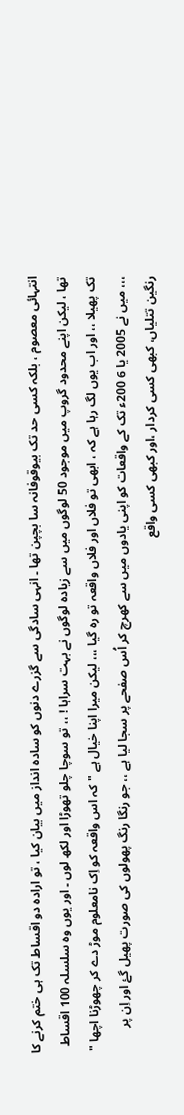انتہائی معصوم ، بلکہ کسی حد تک بیوقوفانہ سا بچپن تھا ۔ انہی سادگی سے گزرے دنوں کو سادہ انداز میں بیان کیا ، تو ارادہ دو اقساط تک ہی ختم کرنے کا تھا ، لیکن اپنے محدود گروپ میں موجود 50 لوگوں میں سے زیادہ لوگوں نے بہت سراہا ! ،، تو سوچا چلو تھوڑا اور لکھ لوں ۔ اور یوں وہ سلسلہ 100 اقساط تک پھیلا ،، اور اب یوں لگ رہا ہے کہ ، ابھی تو فلاں اور فلاں واقعہ تو رہ گیا ،،، لیکن میرا اپنا خیال ہے " کہ اس واقعہ کو اِک نامعلوم موڑ دے کر چھوڑنا اچھا " ،،، میں نے 2005 یا 6 200ء تک کے واقعات کو اپنی یادوں میں سے کھرچ کر اُس صفحے پر سجا لیا ہے ،، جو رنگا رنگ پھولوں کی صورت پھیل گۓ اور اِن پر رنگین تتلیاں، کبھی کسی کردار ،اور کبھی کسی واقع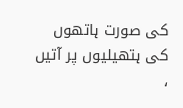کی صورت ہاتھوں کی ہتھیلیوں پر آتیں ،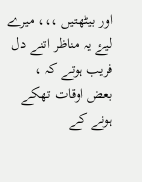اور بیٹھتیں ،،، میرے لیۓ یہ مناظر اتنے دل فریب ہوتے کہ ، بعض اوقات تھکے ہونے کے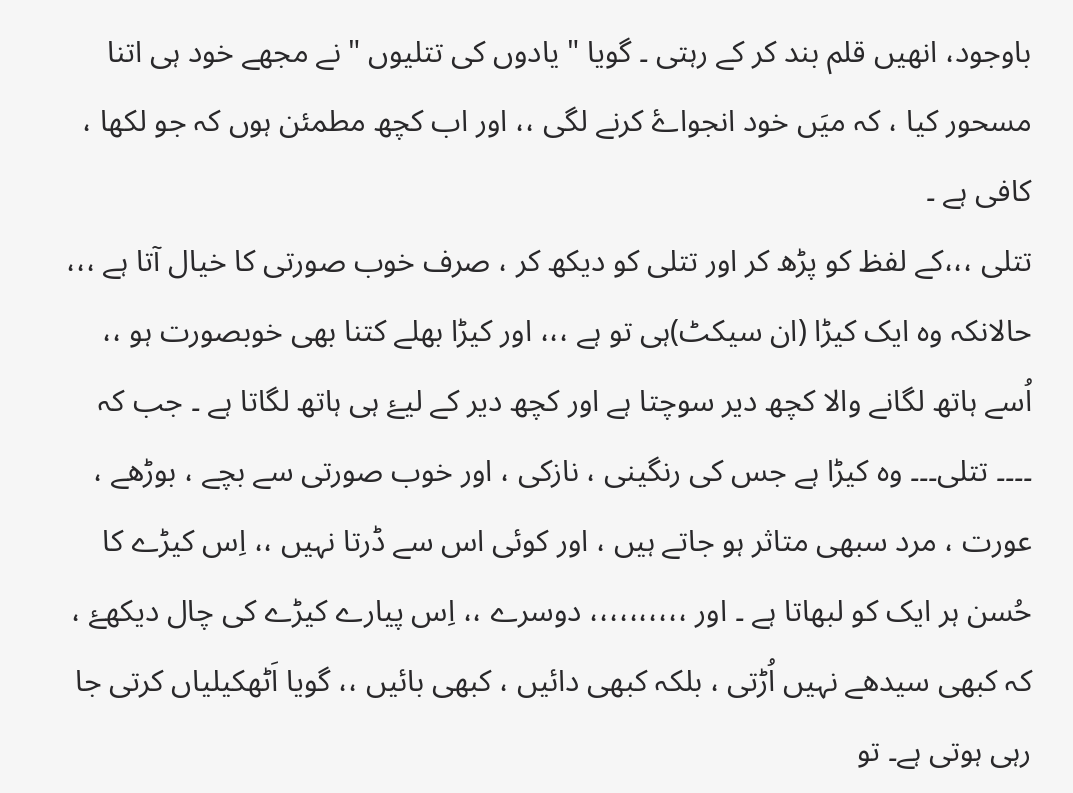باوجود، انھیں قلم بند کر کے رہتی ۔ گویا " یادوں کی تتلیوں " نے مجھے خود ہی اتنا مسحور کیا ، کہ میَں خود انجواۓ کرنے لگی ،، اور اب کچھ مطمئن ہوں کہ جو لکھا ، کافی ہے ۔
تتلی ،،،کے لفظ کو پڑھ کر اور تتلی کو دیکھ کر ، صرف خوب صورتی کا خیال آتا ہے ،،، حالانکہ وہ ایک کیڑا (ان سیکٹ)ہی تو ہے ،،، اور کیڑا بھلے کتنا بھی خوبصورت ہو ،، اُسے ہاتھ لگانے والا کچھ دیر سوچتا ہے اور کچھ دیر کے لیۓ ہی ہاتھ لگاتا ہے ۔ جب کہ ۔۔۔۔ تتلی۔۔۔ وہ کیڑا ہے جس کی رنگینی ، نازکی ، اور خوب صورتی سے بچے ، بوڑھے ، عورت ، مرد سبھی متاثر ہو جاتے ہیں ، اور کوئی اس سے ڈرتا نہیں ،، اِس کیڑے کا حُسن ہر ایک کو لبھاتا ہے ۔ اور ،،،،،،،،،، دوسرے ،، اِس پیارے کیڑے کی چال دیکھۓ ، کہ کبھی سیدھے نہیں اُڑتی ، بلکہ کبھی دائیں ، کبھی بائیں ،، گویا اَٹھکیلیاں کرتی جا رہی ہوتی ہے۔ تو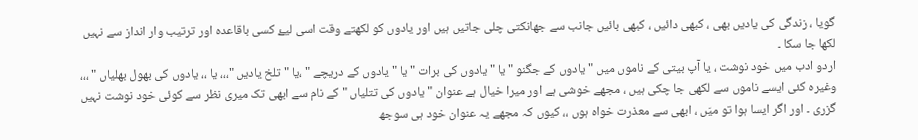گویا ، زندگی کی یادیں بھی ، کبھی دائیں ، کبھی بائیں جانب سے جھانکتی چلی جاتیں ہیں اور یادوں کو لکھتے وقت اسی لیۓ کسی باقاعدہ اور ترتیب وار انداز سے نہیں لکھا جا سکا ۔
اردو ادب میں خود نوشت ، یا آپ بیتی کے ناموں میں " یادوں کے جگنو " یا " یادوں کی برات " یا " یادوں کے دریچے " ،یا "تلخ یادیں "،،، یا ،، یادوں کی بھول بھلیاں " ،،، وغیرہ کئی ایسے ناموں سے لکھی جا چکی ہیں ، مجھے خوشی ہے اور میرا خیال ہے عنوان " یادوں کی تتلیاں " کے نام سے ابھی تک میری نظر سے کوئی خود نوشت نہیں گزری ۔ اور اگر ایسا ہوا تو میَں ، ابھی سے معذرت خواہ ہوں ،، کیوں کہ مجھے یہ عنوان خود ہی سوجھ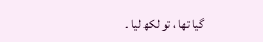گیا تھا ، تو لکھ لیا ۔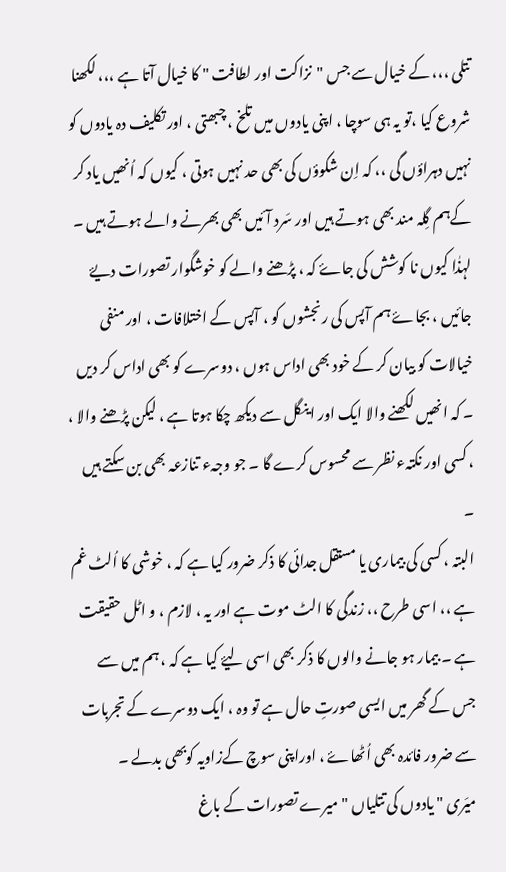تتلی ،،، کے خیال سے جس "نزاکت اور لطافت " کا خیال آتا ہے ،،، لکھنا شروع کیا ،تو یہ ہی سوچا ، اپنی یادوں میں تلخ ، چبھتی ، اور تکلیف دہ یادوں کو نہیں دہراؤں گی ،، کہ اِن شکوؤں کی بھی حد نہیں ہوتی ، کیوں کہ اُنھیں یاد کر کےہم گِلہ مند بھی ہوتے ہیں اور سَرد آئیں بھی بھرنے والے ہوتے ہیں ۔ لہذٰا کیوں نا کوشش کی جاۓ کہ ، پڑھنے والے کو خوشگوار تصورات دیۓ جائیں ، بجاۓ ہم آپس کی رنجشوں کو ، آپس کے اختلافات ، اور منفی خیالات کو بیان کر کے خود بھی اداس ہوں ، دوسرے کو بھی اداس کر دیں ۔ کہ انھیں لکھنے والا ایک اور اینگل سے دیکھ چکا ہوتا ہے ، لیکن پڑھنے والا ، ، کسی اور نکتہء نظر سے محسوس کرے گا ۔ جو وجہء تنازعہ بھی بن سکتے ہیں ۔
البتہ ، کسی کی بیماری یا مستقل جدائی کا ذکر ضرور کیا ہے کہ ، خوشی کا اُلٹ غم ہے ،، اسی طرح ،، زندگی کا الٹ موت ہے اور یہ ، لازم ، و اٹل حقیقت ہے ۔ بیمار ہو جانے والوں کا ذکر بھی اسی لیۓ کیا ہے کہ ، ہم میں سے جس کے گھر میں ایسی صورتِ حال ہے تو وہ ، ایک دوسرے کے تجربات سے ضرور فائدہ بھی اُٹھاۓ ، اوراپنی سوچ کےزاویہ کوبھی بدلے ۔
میَری " یادوں کی تتلیاں " میرے تصورات کے باغ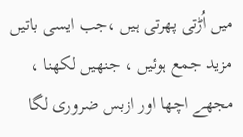میں اُڑتی پھرتی ہیں ،جب ایسی باتیں مزید جمع ہوئیں ، جنھیں لکھنا ، مجھے اچھا اور ازبس ضروری لگا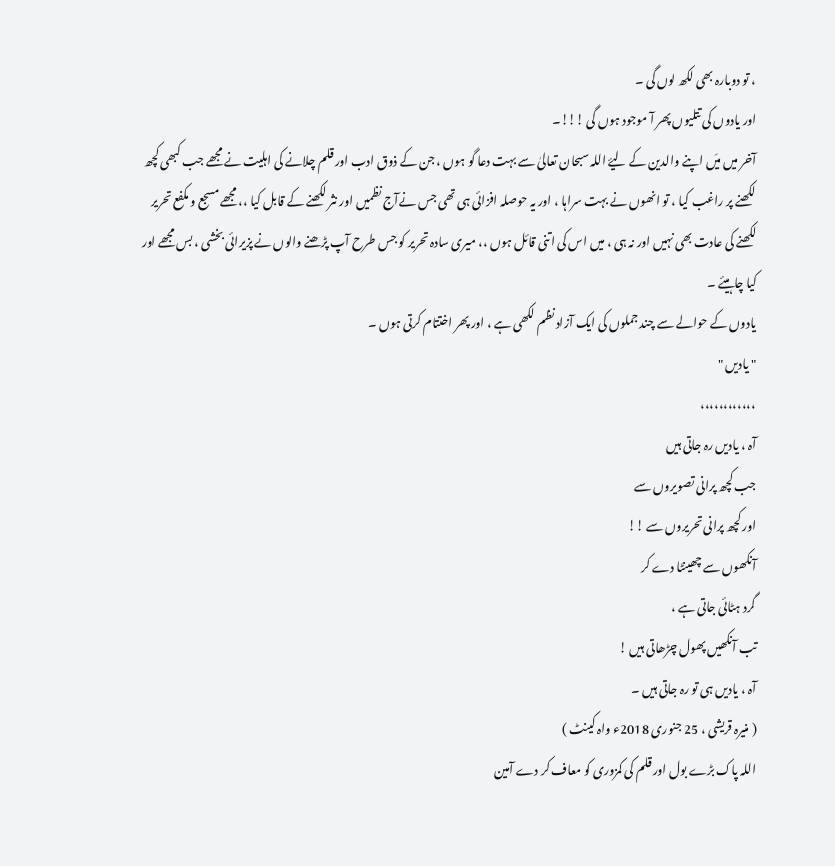، تو دوبارہ بھی لکھ لوں گی ۔
اور یادوں کی تتلیوں پھر آ موجود ہوں گی !!!۔
آخر میں میَں اپنے والدین کے لیۓ اللہ سبحان تعالیٰ سے بہت دعا گو ہوں ، جن کے ذوق ادب اور قلم چلانے کی اہلیت نے مجھے جب کبھی کچھ لکھنے پر راغب کیا ، تو انھوں نے بہت سراہا ، اور یہ حوصلہ افزائی ہی تھی جس نےآج نظمیں اور نثر لکھنے کے قابل کیا ،، مجھے مسجع و مکفع تحریر لکھنے کی عادت بھی نہیں اور نہ ہی ، میں اس کی اتنی قائل ہوں ،، میری سادہ تحریر کو جس طرح آپ پڑھنے والوں نے پزیرائی بخشی ، بس مجھے اور کیا چاہیئے ۔
یادوں کے حوالے سے چند جملوں کی ایک آزاد نظم لکھی ہے ، اور پھر اختتام کرتی ہوں ۔
" یادیں "
،،،،،،،،،،،،
آہ ، یادیں رہ جاتی ہیں
جب کچھ پرانی تصویروں سے
اور کچھ پرانی تحریروں سے !!
آنکھوں سے چھینٹا دے کر
گرد ہٹائی جاتی ہے ،
تب آنکھیں پھول چڑھاتی ہیں !
آہ ، یادیں ہی تو رہ جاتی ہیں ۔
( منیرہ قریشی ، 25 جنوری 2018ء واہ کینٹ )
اللہ پاک بڑے بول اور قلم کی کمزوری کو معاف کر دے آمین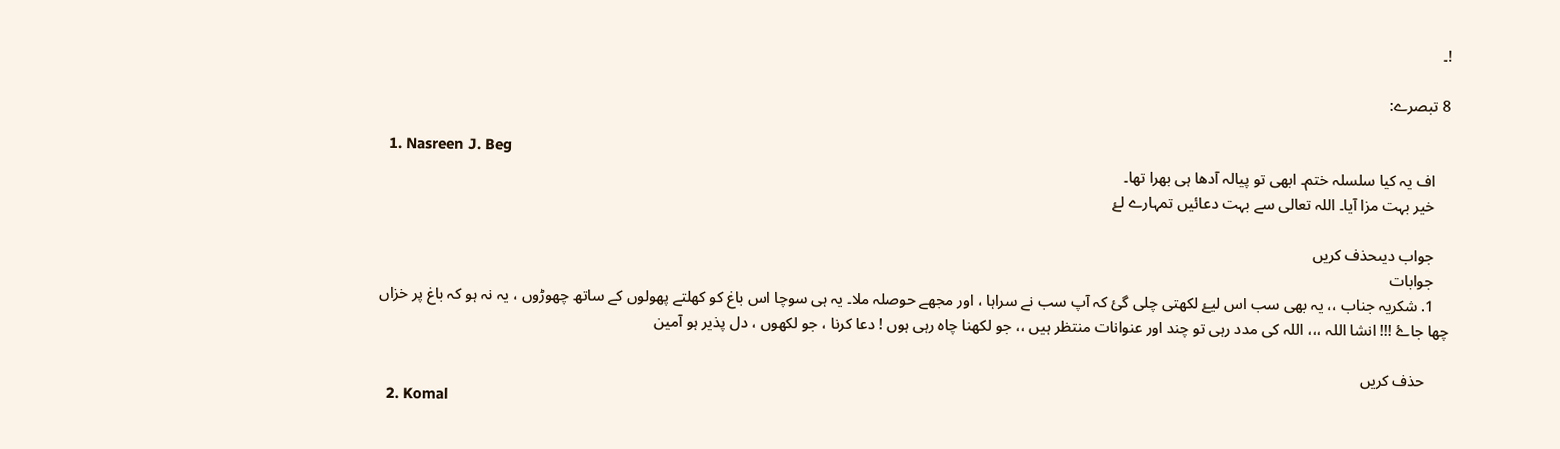!۔

8 تبصرے:

  1. Nasreen J. Beg
    اف یہ کیا سلسلہ ختم۔ ابھی تو پیالہ آدھا ہی بھرا تھا۔
    خیر بہت مزا آیا۔ اللہ تعالی سے بہت دعائیں تمہارے لۓ

    جواب دیںحذف کریں
    جوابات
    1. شکریہ جناب ،، یہ بھی سب اس لیۓ لکھتی چلی گئ کہ آپ سب نے سراہا ، اور مجھے حوصلہ ملا۔ یہ ہی سوچا اس باغ کو کھلتے پھولوں کے ساتھ چھوڑوں ، یہ نہ ہو کہ باغ پر خزاں چھا جاۓ !!! انشا اللہ ،،، اللہ کی مدد رہی تو چند اور عنوانات منتظر ہیں ،، جو لکھنا چاہ رہی ہوں ! دعا کرنا ، جو لکھوں ، دل پذیر ہو آمین

      حذف کریں
  2. Komal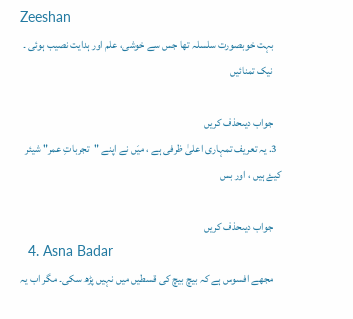Zeeshan
    بہت خوبصورت سلسلہ تھا جس سے خوشی، علم اور ہدایت نصیب ہوئی ۔
    نیک تمنائیں

    جواب دیںحذف کریں
  3. یہ تعریف تمہاری اعلیٰ ظرفی ہے ، میَں نے اپنے "تجرباتِ عمر" شیئر کیۓ ہیں ، اور بس

    جواب دیںحذف کریں
  4. Asna Badar
    مجھے افسوس ہے کہ بیچ بیچ کی قسطیں میں نہیں پڑھ سکی۔ مگر اب یہ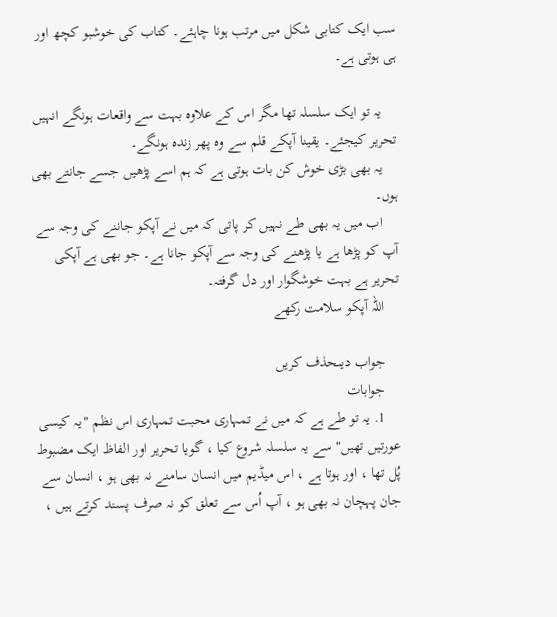سب ایک کتابی شکل میں مرتب ہونا چاہئے۔ کتاب کی خوشبو کچھ اور ہی ہوتی ہے۔

    یہ تو ایک سلسلہ تھا مگر اس کے علاوہ بہت سے واقعات ہونگے انہیں تحریر کیجئے۔ یقینا آپکے قلم سے وہ پھر زندہ ہونگے۔
    یہ بھی بڑی خوش کن بات ہوتی ہے کہ ہم اسے پڑھیں جسے جانتے بھی ہوں۔
    اب میں یہ بھی طے نہیں کر پاتی کہ میں نے آپکو جاننے کی وجہ سے آپ کو پڑھا ہے یا پڑھنے کی وجہ سے آپکو جانا ہے۔ جو بھی ہے آپکی تحریر ہے بہت خوشگوار اور دل گرفتہ۔
    اللہ آپکو سلامت رکھے

    جواب دیںحذف کریں
    جوابات
    1. یہ تو طے ہے کہ میں نے تمہاری محبت تمہاری اس نظم "یہ کیسی عورتیں تھیں" سے یہ سلسلہ شروع کیا ، گویا تحریر اور الفاظ ایک مضبوط پُل تھا ، اور ہوتا ہے ، اس میڈیم میں انسان سامنے نہ بھی ہو ، انسان سے جان پہچان نہ بھی ہو ، آپ اُس سے تعلق کو نہ صرف پسند کرتے ہیں ،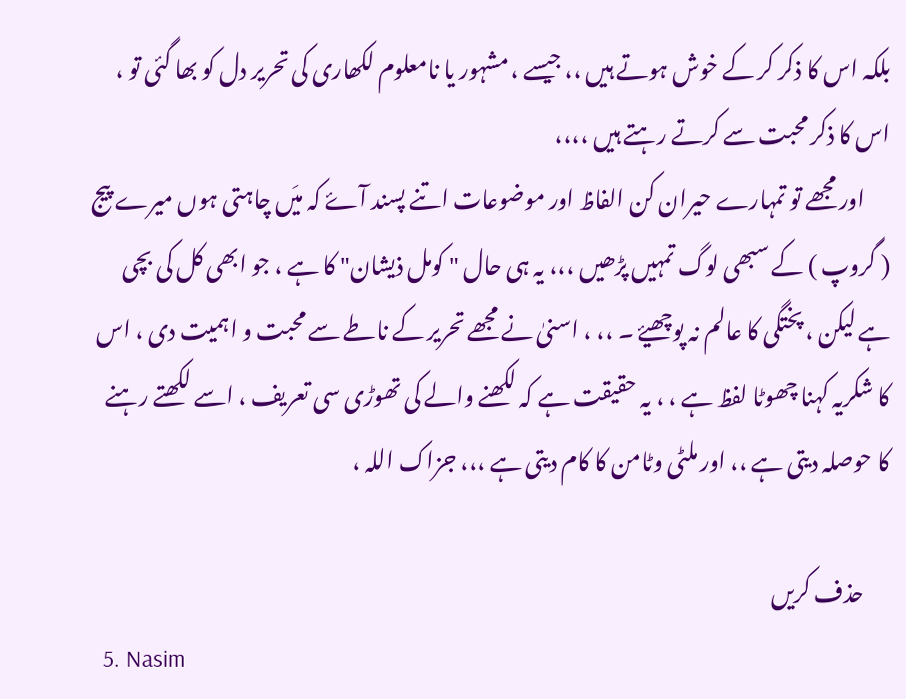بلکہ اس کا ذکر کر کے خوش ہوتے ہیں ،، جیسے ، مشہور یا نامعلوم لکھاری کی تحریر دل کو بھا گئی تو ، اس کا ذکر محبت سے کرتے رہتے ہیں ،،،،
      اور مجھے تو تمہارے حیران کن الفاظ اور موضوعات اتنے پسند آۓ کہ میَں چاہتی ہوں میرے پیج ( گروپ ) کے سبھی لوگ تمہیں پڑھیں ،،، یہ ہی حال " کومل ذیشان" کا ہے ، جو ابھی کل کی بچی ہے لیکن ، پختگی کا عالم نہ پوچھیۓ ۔ ،، ، اسنیٰ نے مجھے تحریر کے ناطے سے محبت و اہمیت دی ، اس کا شکریہ کہنا چھوٹا لفظ ہے ، ، یہ حقیقت ہے کہ لکھنے والے کی تھوڑی سی تعریف ، اسے لکھتے رہنے کا حوصلہ دیتی ہے ،، اور ملٹی وٹامن کا کام دیتی ہے ،،، جزاک اللہ ،

      حذف کریں
  5. Nasim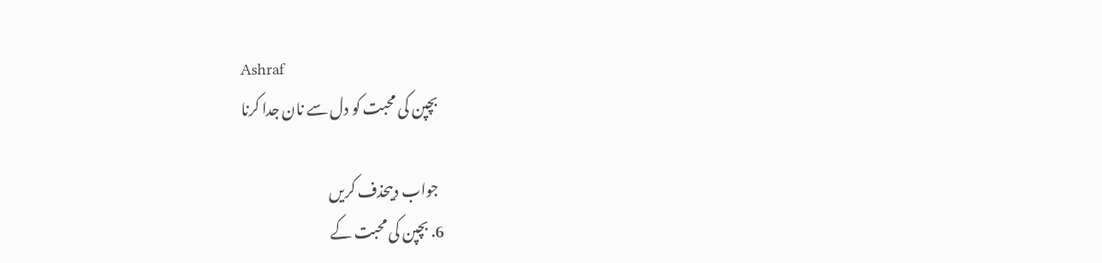Ashraf
    بچپن کی محبت کو دل سے نان جدا کرنا

    جواب دیںحذف کریں
  6. بچپن کی محبت کے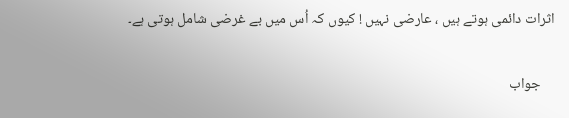اثرات دائمی ہوتے ہیں ، عارضی نہیں ! کیوں کہ اُس میں بے غرضی شامل ہوتی ہے۔

    جواب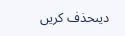دیںحذف کریں